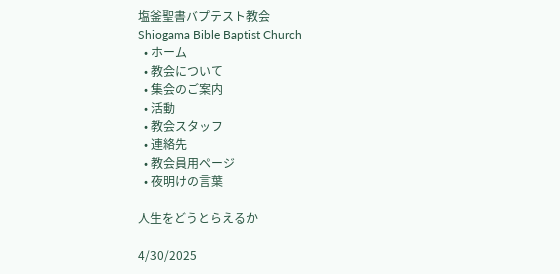塩釜聖書バプテスト教会
Shiogama Bible Baptist Church
  • ホーム
  • 教会について
  • 集会のご案内
  • 活動
  • 教会スタッフ
  • 連絡先
  • 教会員用ページ
  • 夜明けの言葉

人生をどうとらえるか

4/30/2025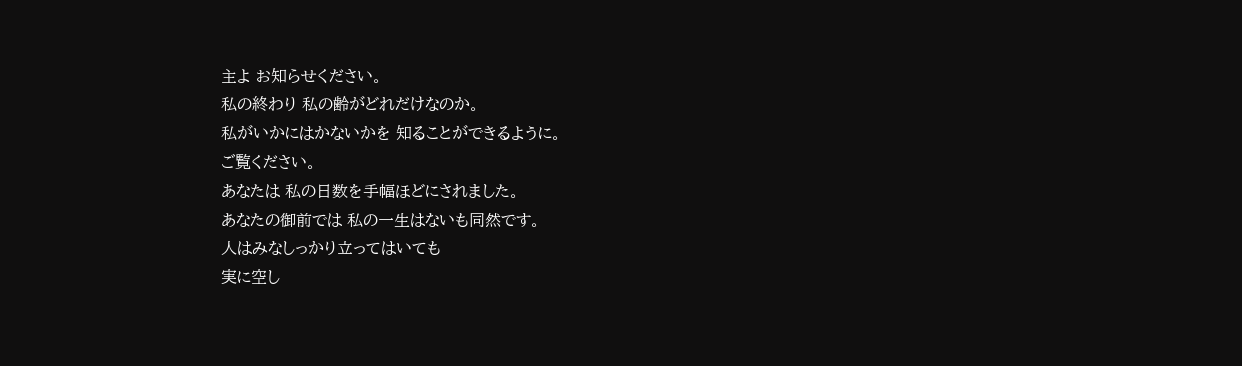主よ お知らせください。
私の終わり 私の齢がどれだけなのか。
私がいかにはかないかを 知ることができるように。
ご覧ください。
あなたは 私の日数を手幅ほどにされました。
あなたの御前では 私の一生はないも同然です。
人はみなしっかり立ってはいても
実に空し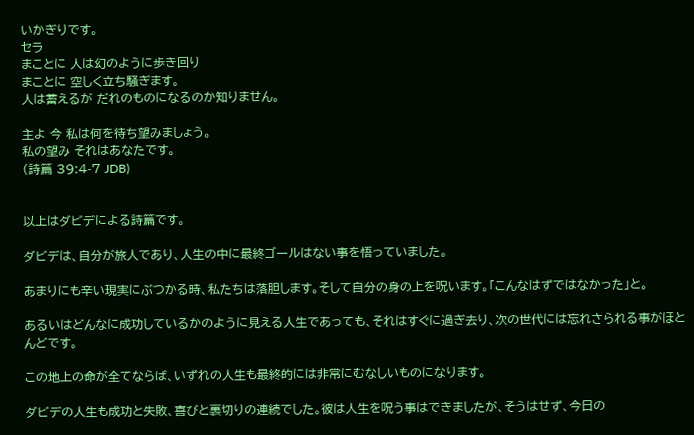いかぎりです。
セラ
まことに 人は幻のように歩き回り
まことに 空しく立ち騒ぎます。
人は蓄えるが だれのものになるのか知りません。

主よ 今 私は何を待ち望みましょう。
私の望み それはあなたです。
(詩篇 39:4-7 JDB)


以上はダビデによる詩篇です。

ダビデは、自分が旅人であり、人生の中に最終ゴールはない事を悟っていました。

あまりにも辛い現実にぶつかる時、私たちは落胆します。そして自分の身の上を呪います。「こんなはずではなかった」と。

あるいはどんなに成功しているかのように見える人生であっても、それはすぐに過ぎ去り、次の世代には忘れさられる事がほとんどです。

この地上の命が全てならば、いずれの人生も最終的には非常にむなしいものになります。

ダビデの人生も成功と失敗、喜びと裏切りの連続でした。彼は人生を呪う事はできましたが、そうはせず、今日の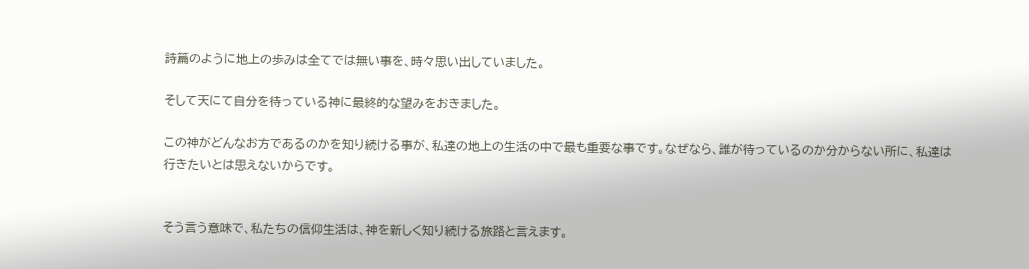詩篇のように地上の歩みは全てでは無い事を、時々思い出していました。

そして天にて自分を待っている神に最終的な望みをおきました。

この神がどんなお方であるのかを知り続ける事が、私達の地上の生活の中で最も重要な事です。なぜなら、誰が待っているのか分からない所に、私達は行きたいとは思えないからです。


そう言う意味で、私たちの信仰生活は、神を新しく知り続ける旅路と言えます。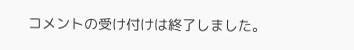コメントの受け付けは終了しました。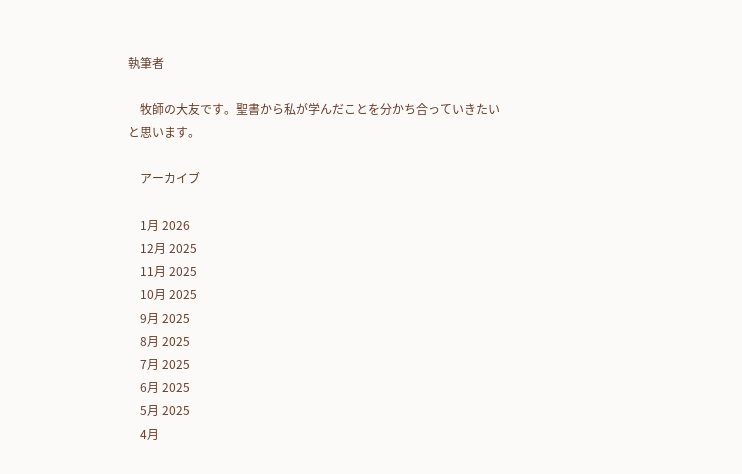執筆者

    牧師の大友です。聖書から私が学んだことを分かち合っていきたいと思います。

    アーカイブ

    1月 2026
    12月 2025
    11月 2025
    10月 2025
    9月 2025
    8月 2025
    7月 2025
    6月 2025
    5月 2025
    4月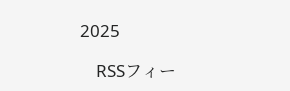2025

    RSSフィー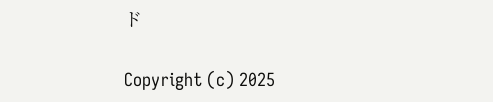ド

Copyright (c) 2025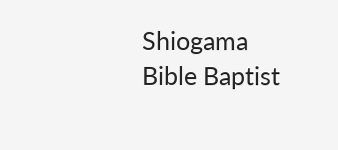Shiogama Bible Baptist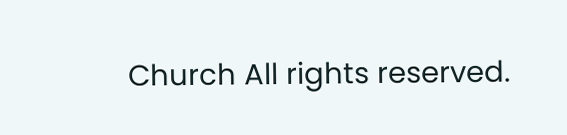Church All rights reserved.